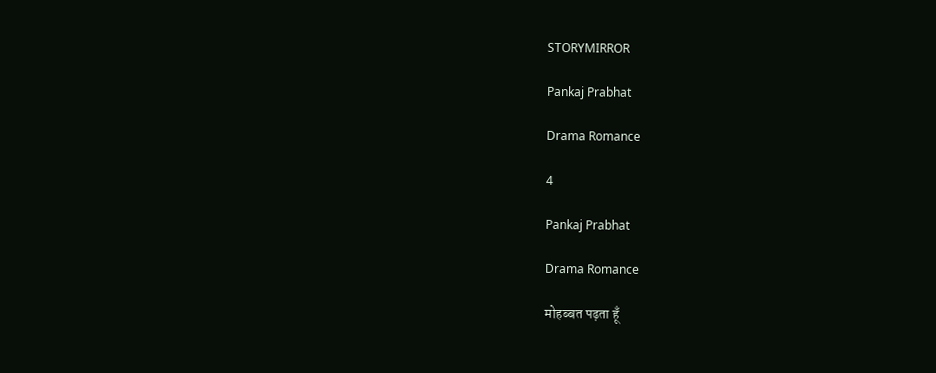STORYMIRROR

Pankaj Prabhat

Drama Romance

4

Pankaj Prabhat

Drama Romance

मोहब्बत पढ़ता हूँ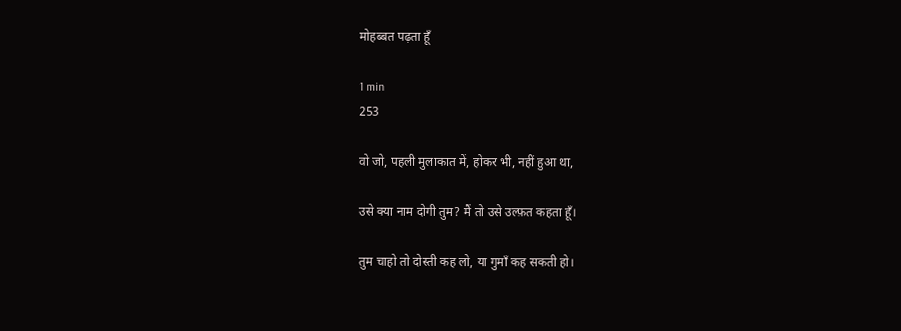मोहब्बत पढ़ता हूँ

1 min
253

वो जो, पहली मुलाकात में, होकर भी, नहीं हुआ था,

उसे क्या नाम दोगी तुम? मैं तो उसे उल्फ़त कहता हूँ।

तुम चाहो तो दोस्ती कह लो, या गुमाँ कह सकती हो।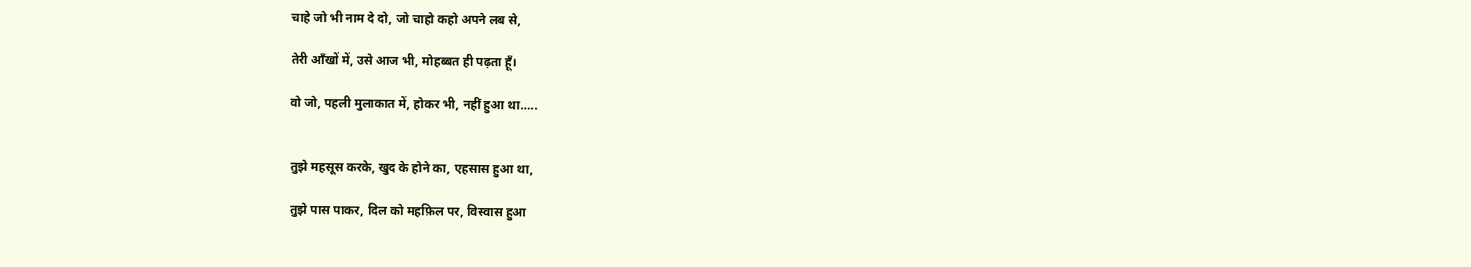चाहे जो भी नाम दे दो, जो चाहो कहो अपने लब से,

तेरी आँखों में, उसे आज भी, मोहब्बत ही पढ़ता हूँ।

वो जो, पहली मुलाकात में, होकर भी, नहीं हुआ था…..


तुझे महसूस करके, खुद के होने का, एहसास हुआ था,

तुझे पास पाकर, दिल को महफ़िल पर, विस्वास हुआ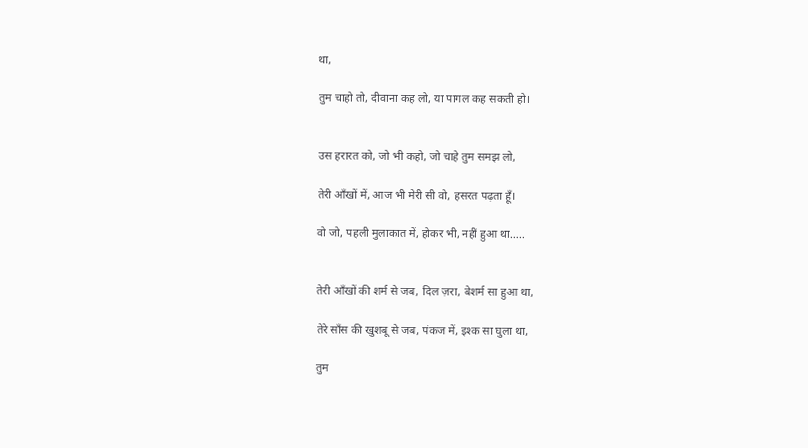था,

तुम चाहो तो, दीवाना कह लो, या पागल कह सकती हो।


उस हरारत को, जो भी कहो, जो चाहे तुम समझ लो,

तेरी आँखों में, आज भी मेरी सी वो, हसरत पढ़ता हूँ।

वो जो, पहली मुलाकात में, होकर भी, नहीं हुआ था…..


तेरी आँखों की शर्म से जब, दिल ज़रा, बेशर्म सा हुआ था,

तेरे साँस की खुशबू से जब, पंकज में, इश्क सा घुला था,

तुम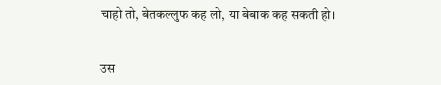चाहो तो, बेतकल्लुफ कह लो, या बेबाक कह सकती हो।


उस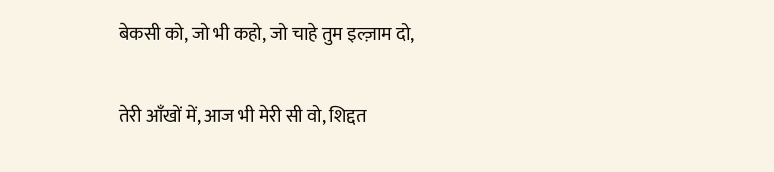बेकसी को, जो भी कहो, जो चाहे तुम इल्ज़ाम दो,

तेरी आँखों में, आज भी मेरी सी वो, शिद्दत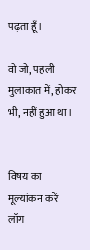पढ़ता हूँ।

वो जो, पहली मुलाकात में, होकर भी, नहीं हुआ था।


विषय का मूल्यांकन करें
लॉग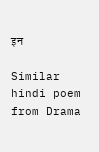इन

Similar hindi poem from Drama